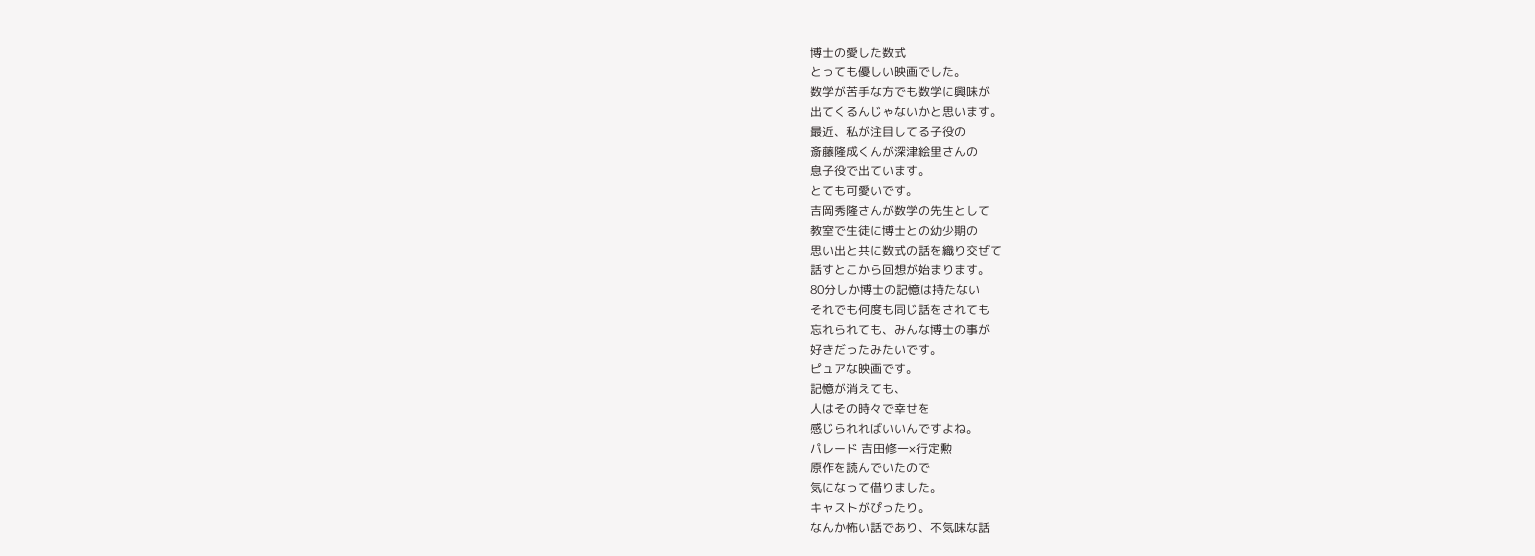博士の愛した数式
とっても優しい映画でした。
数学が苦手な方でも数学に興味が
出てくるんじゃないかと思います。
最近、私が注目してる子役の
斎藤隆成くんが深津絵里さんの
息子役で出ています。
とても可愛いです。
吉岡秀隆さんが数学の先生として
教室で生徒に博士との幼少期の
思い出と共に数式の話を織り交ぜて
話すとこから回想が始まります。
80分しか博士の記憶は持たない
それでも何度も同じ話をされても
忘れられても、みんな博士の事が
好きだったみたいです。
ピュアな映画です。
記憶が消えても、
人はその時々で幸せを
感じられればいいんですよね。
パレード 吉田修一×行定勲
原作を読んでいたので
気になって借りました。
キャストがぴったり。
なんか怖い話であり、不気味な話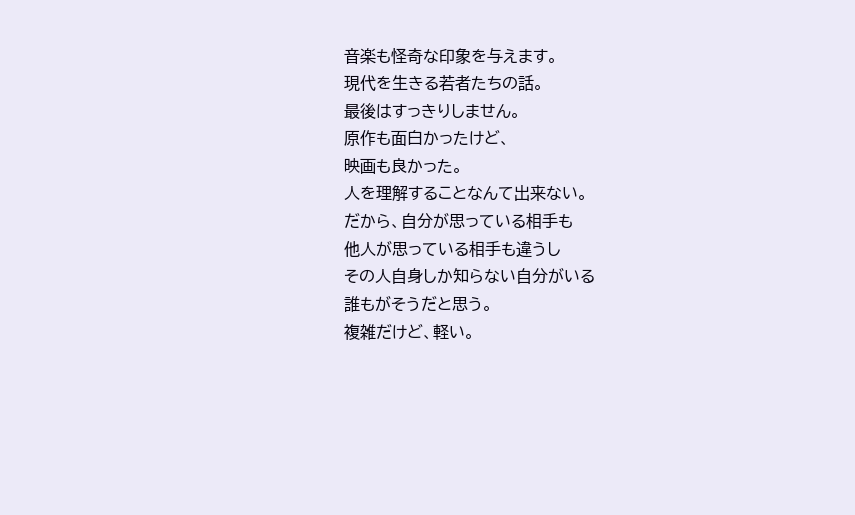音楽も怪奇な印象を与えます。
現代を生きる若者たちの話。
最後はすっきりしません。
原作も面白かったけど、
映画も良かった。
人を理解することなんて出来ない。
だから、自分が思っている相手も
他人が思っている相手も違うし
その人自身しか知らない自分がいる
誰もがそうだと思う。
複雑だけど、軽い。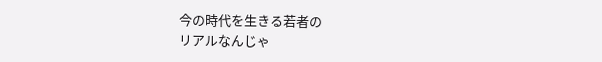今の時代を生きる若者の
リアルなんじゃ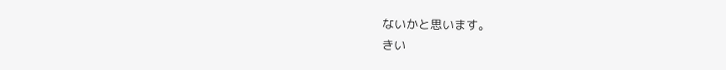ないかと思います。
きい